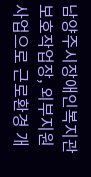남양주시장애인복지관 보호작업장, 외부지원사업으로 근로환경 개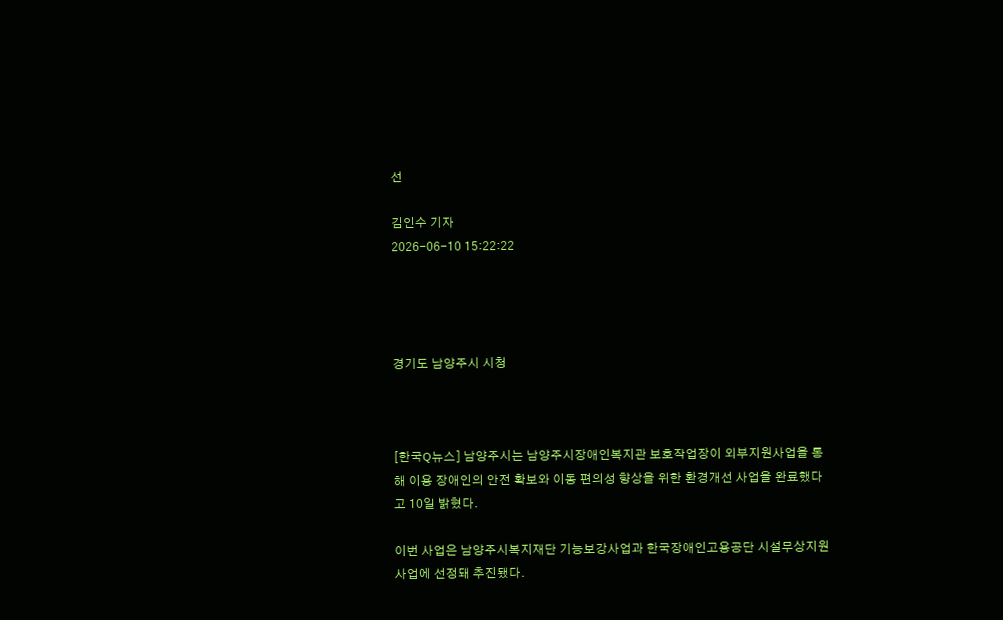선

김인수 기자
2026-06-10 15:22:22




경기도 남양주시 시청



[한국Q뉴스] 남양주시는 남양주시장애인복지관 보호작업장이 외부지원사업을 통해 이용 장애인의 안전 확보와 이동 편의성 향상을 위한 환경개선 사업을 완료했다고 10일 밝혔다.

이번 사업은 남양주시복지재단 기능보강사업과 한국장애인고용공단 시설무상지원사업에 선정돼 추진됐다.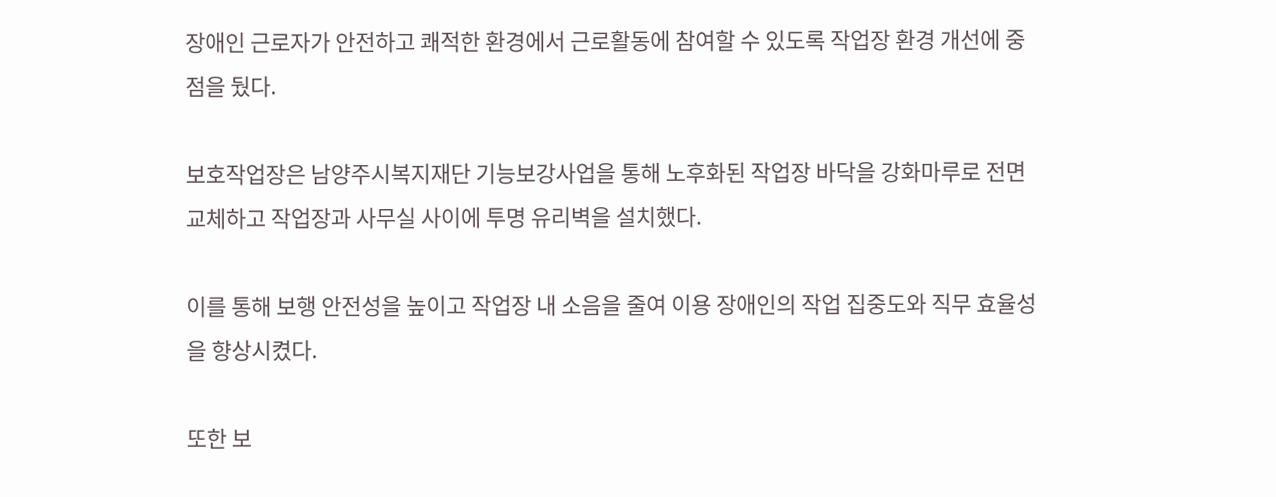장애인 근로자가 안전하고 쾌적한 환경에서 근로활동에 참여할 수 있도록 작업장 환경 개선에 중점을 뒀다.

보호작업장은 남양주시복지재단 기능보강사업을 통해 노후화된 작업장 바닥을 강화마루로 전면 교체하고 작업장과 사무실 사이에 투명 유리벽을 설치했다.

이를 통해 보행 안전성을 높이고 작업장 내 소음을 줄여 이용 장애인의 작업 집중도와 직무 효율성을 향상시켰다.

또한 보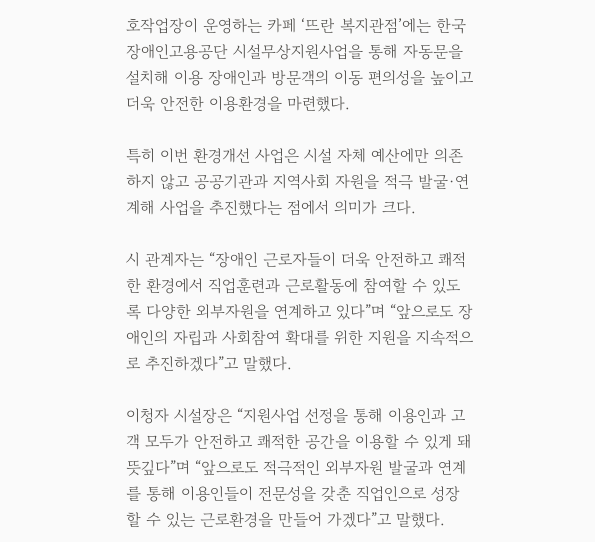호작업장이 운영하는 카페 ‘뜨란 복지관점’에는 한국장애인고용공단 시설무상지원사업을 통해 자동문을 설치해 이용 장애인과 방문객의 이동 편의성을 높이고 더욱 안전한 이용환경을 마련했다.

특히 이번 환경개선 사업은 시설 자체 예산에만 의존하지 않고 공공기관과 지역사회 자원을 적극 발굴·연계해 사업을 추진했다는 점에서 의미가 크다.

시 관계자는 “장애인 근로자들이 더욱 안전하고 쾌적한 환경에서 직업훈련과 근로활동에 참여할 수 있도록 다양한 외부자원을 연계하고 있다”며 “앞으로도 장애인의 자립과 사회참여 확대를 위한 지원을 지속적으로 추진하겠다”고 말했다.

이청자 시설장은 “지원사업 선정을 통해 이용인과 고객 모두가 안전하고 쾌적한 공간을 이용할 수 있게 돼 뜻깊다”며 “앞으로도 적극적인 외부자원 발굴과 연계를 통해 이용인들이 전문성을 갖춘 직업인으로 성장할 수 있는 근로환경을 만들어 가겠다”고 말했다.